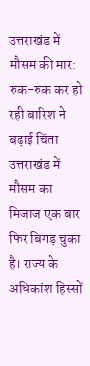उत्तराखंड में मौसम की मार: रुक-रुक कर हो रही बारिश ने बढ़ाई चिंता
उत्तराखंड में मौसम का मिजाज एक बार फिर बिगड़ चुका है। राज्य के अधिकांश हिस्सों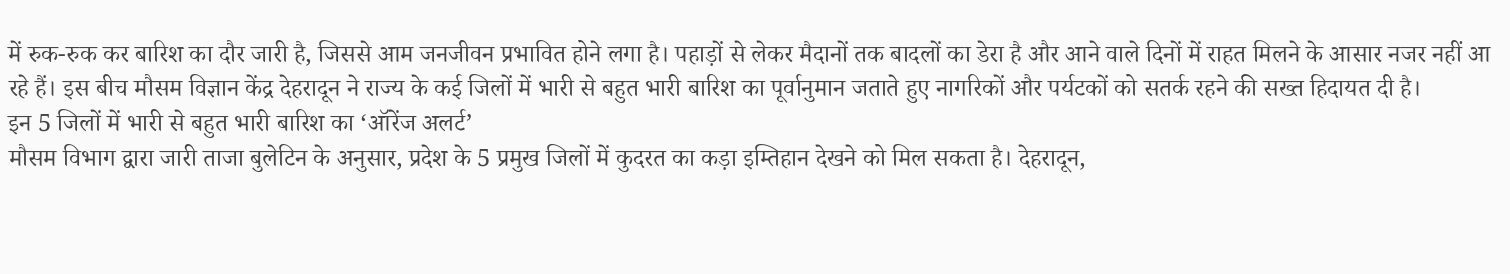में रुक-रुक कर बारिश का दौर जारी है, जिससे आम जनजीवन प्रभावित होने लगा है। पहाड़ों से लेकर मैदानों तक बादलों का डेरा है और आने वाले दिनों में राहत मिलने के आसार नजर नहीं आ रहे हैं। इस बीच मौसम विज्ञान केंद्र देहरादून ने राज्य के कई जिलों में भारी से बहुत भारी बारिश का पूर्वानुमान जताते हुए नागरिकों और पर्यटकों को सतर्क रहने की सख्त हिदायत दी है।
इन 5 जिलों में भारी से बहुत भारी बारिश का ‘ऑरेंज अलर्ट’
मौसम विभाग द्वारा जारी ताजा बुलेटिन के अनुसार, प्रदेश के 5 प्रमुख जिलों में कुदरत का कड़ा इम्तिहान देखने को मिल सकता है। देहरादून,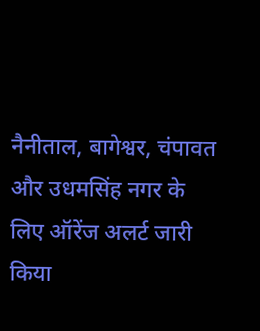नैनीताल, बागेश्वर, चंपावत और उधमसिंह नगर के लिए ऑरेंज अलर्ट जारी किया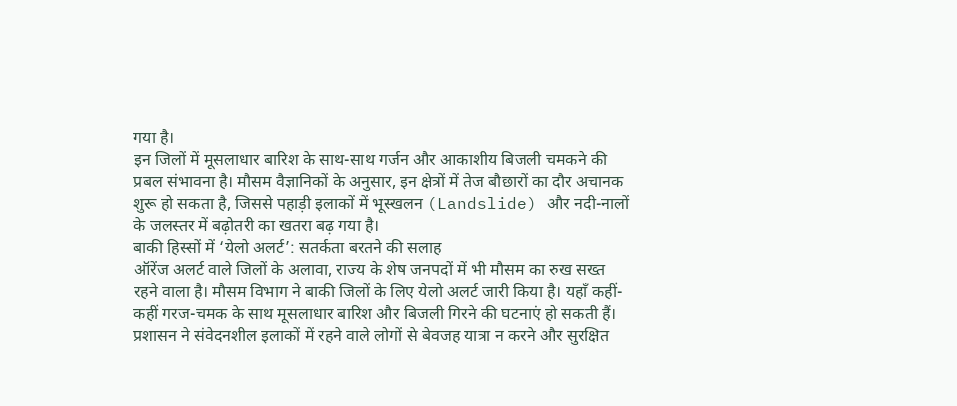गया है।
इन जिलों में मूसलाधार बारिश के साथ-साथ गर्जन और आकाशीय बिजली चमकने की प्रबल संभावना है। मौसम वैज्ञानिकों के अनुसार, इन क्षेत्रों में तेज बौछारों का दौर अचानक शुरू हो सकता है, जिससे पहाड़ी इलाकों में भूस्खलन (Landslide) और नदी-नालों के जलस्तर में बढ़ोतरी का खतरा बढ़ गया है।
बाकी हिस्सों में ‘येलो अलर्ट’: सतर्कता बरतने की सलाह
ऑरेंज अलर्ट वाले जिलों के अलावा, राज्य के शेष जनपदों में भी मौसम का रुख सख्त रहने वाला है। मौसम विभाग ने बाकी जिलों के लिए येलो अलर्ट जारी किया है। यहाँ कहीं-कहीं गरज-चमक के साथ मूसलाधार बारिश और बिजली गिरने की घटनाएं हो सकती हैं। प्रशासन ने संवेदनशील इलाकों में रहने वाले लोगों से बेवजह यात्रा न करने और सुरक्षित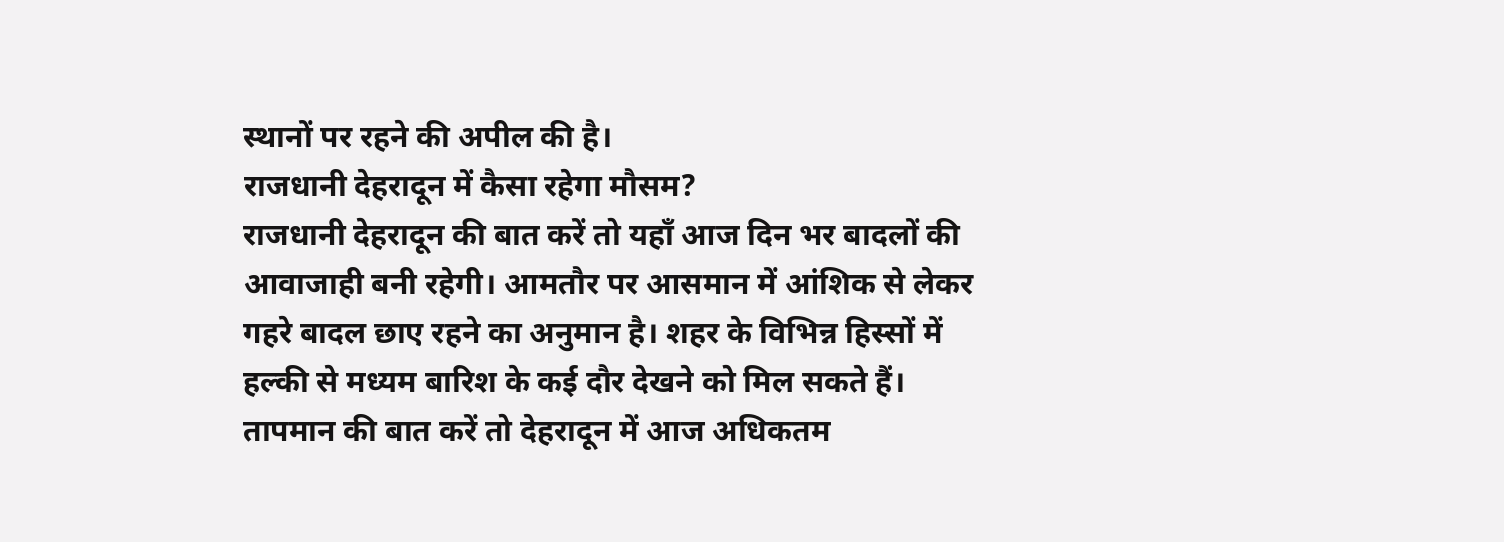स्थानों पर रहने की अपील की है।
राजधानी देहरादून में कैसा रहेगा मौसम?
राजधानी देहरादून की बात करें तो यहाँ आज दिन भर बादलों की आवाजाही बनी रहेगी। आमतौर पर आसमान में आंशिक से लेकर गहरे बादल छाए रहने का अनुमान है। शहर के विभिन्न हिस्सों में हल्की से मध्यम बारिश के कई दौर देखने को मिल सकते हैं।
तापमान की बात करें तो देहरादून में आज अधिकतम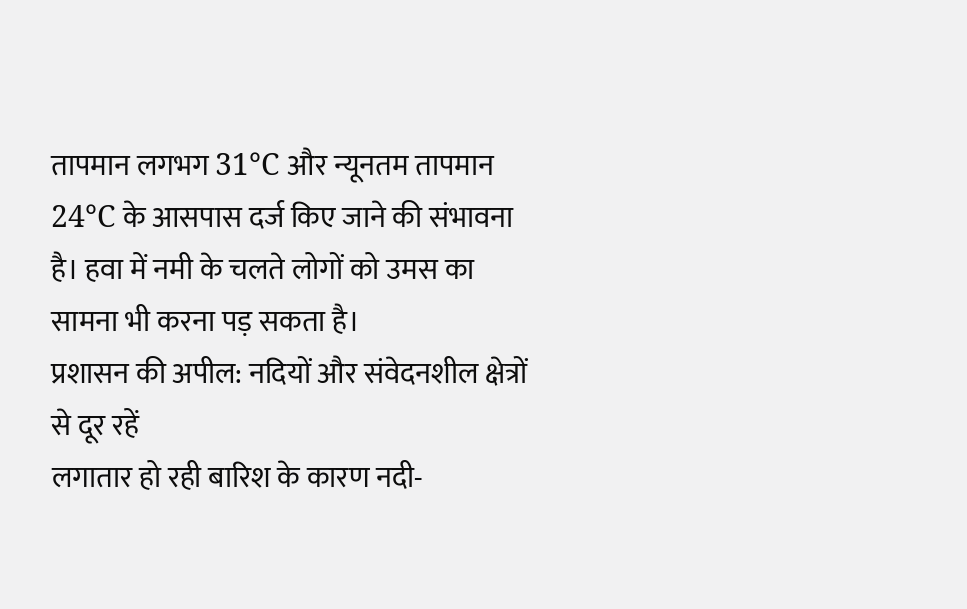तापमान लगभग 31°C और न्यूनतम तापमान 24°C के आसपास दर्ज किए जाने की संभावना है। हवा में नमी के चलते लोगों को उमस का सामना भी करना पड़ सकता है।
प्रशासन की अपील: नदियों और संवेदनशील क्षेत्रों से दूर रहें
लगातार हो रही बारिश के कारण नदी-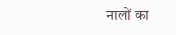नालों का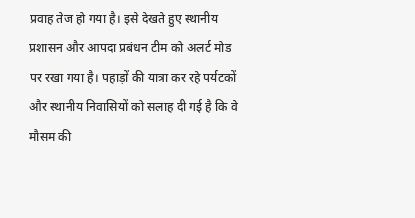प्रवाह तेज हो गया है। इसे देखते हुए स्थानीय प्रशासन और आपदा प्रबंधन टीम को अलर्ट मोड पर रखा गया है। पहाड़ों की यात्रा कर रहे पर्यटकों और स्थानीय निवासियों को सलाह दी गई है कि वे मौसम की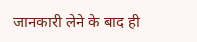जानकारी लेने के बाद ही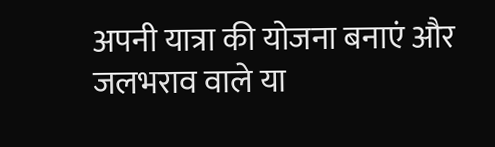अपनी यात्रा की योजना बनाएं और जलभराव वाले या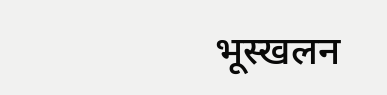भूस्खलन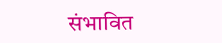संभावित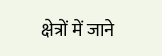क्षेत्रों में जाने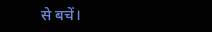से बचें।